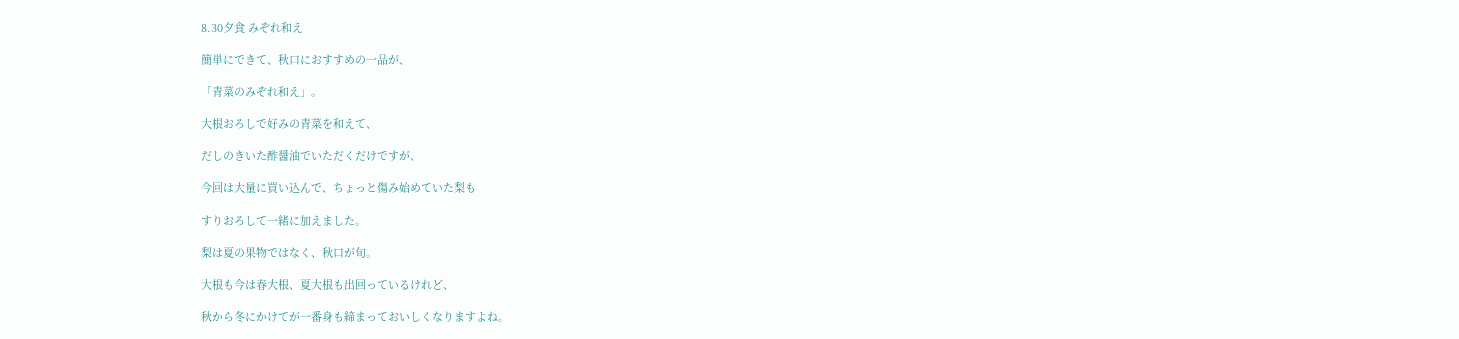8.30夕食 みぞれ和え

簡単にできて、秋口におすすめの一品が、

「青菜のみぞれ和え」。

大根おろしで好みの青菜を和えて、

だしのきいた酢醤油でいただくだけですが、

今回は大量に買い込んで、ちょっと傷み始めていた梨も

すりおろして一緒に加えました。

梨は夏の果物ではなく、秋口が旬。

大根も今は春大根、夏大根も出回っているけれど、

秋から冬にかけてが一番身も締まっておいしくなりますよね。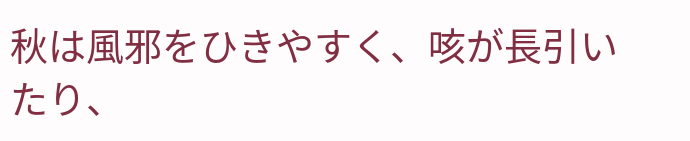秋は風邪をひきやすく、咳が長引いたり、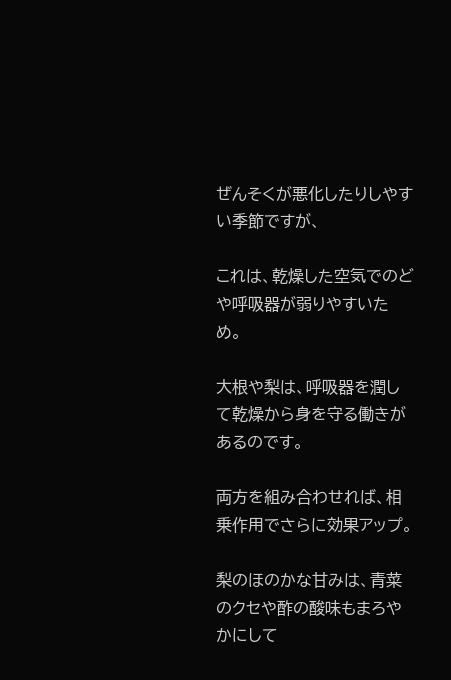ぜんそくが悪化したりしやすい季節ですが、

これは、乾燥した空気でのどや呼吸器が弱りやすいため。

大根や梨は、呼吸器を潤して乾燥から身を守る働きがあるのです。

両方を組み合わせれば、相乗作用でさらに効果アップ。

梨のほのかな甘みは、青菜のクセや酢の酸味もまろやかにして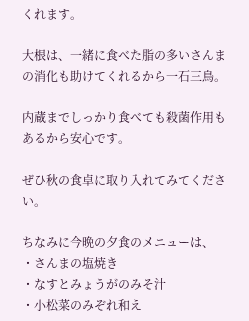くれます。

大根は、一緒に食べた脂の多いさんまの消化も助けてくれるから一石三鳥。

内蔵までしっかり食べても殺菌作用もあるから安心です。

ぜひ秋の食卓に取り入れてみてください。

ちなみに今晩の夕食のメニューは、
・さんまの塩焼き
・なすとみょうがのみそ汁
・小松菜のみぞれ和え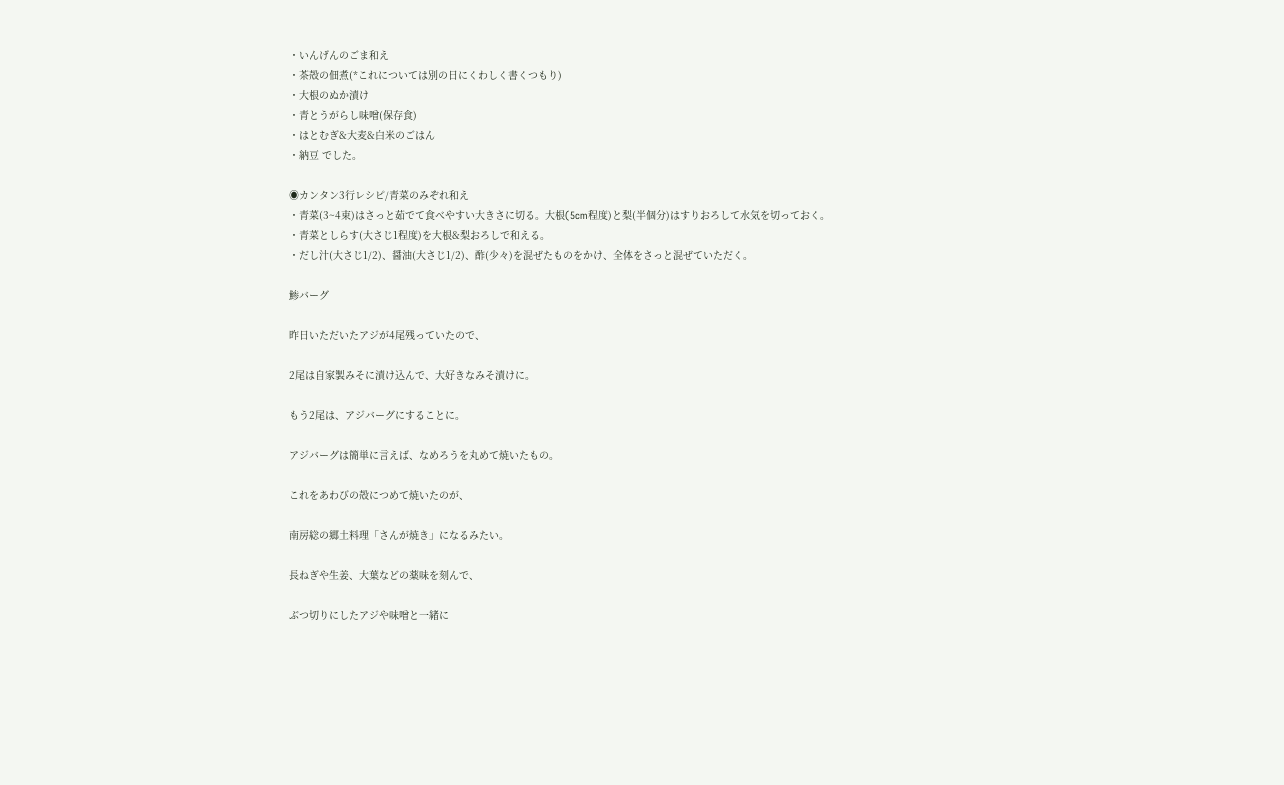・いんげんのごま和え
・茶殻の佃煮(*これについては別の日にくわしく書くつもり)
・大根のぬか漬け
・青とうがらし味噌(保存食)
・はとむぎ&大麦&白米のごはん
・納豆 でした。

◉カンタン3行レシピ/青菜のみぞれ和え
・青菜(3~4束)はさっと茹でて食べやすい大きさに切る。大根(5cm程度)と梨(半個分)はすりおろして水気を切っておく。
・青菜としらす(大さじ1程度)を大根&梨おろしで和える。
・だし汁(大さじ1/2)、醤油(大さじ1/2)、酢(少々)を混ぜたものをかけ、全体をさっと混ぜていただく。

鯵バーグ

昨日いただいたアジが4尾残っていたので、

2尾は自家製みそに漬け込んで、大好きなみそ漬けに。

もう2尾は、アジバーグにすることに。

アジバーグは簡単に言えば、なめろうを丸めて焼いたもの。

これをあわびの殻につめて焼いたのが、

南房総の郷土料理「さんが焼き」になるみたい。

長ねぎや生姜、大葉などの薬味を刻んで、

ぶつ切りにしたアジや味噌と一緒に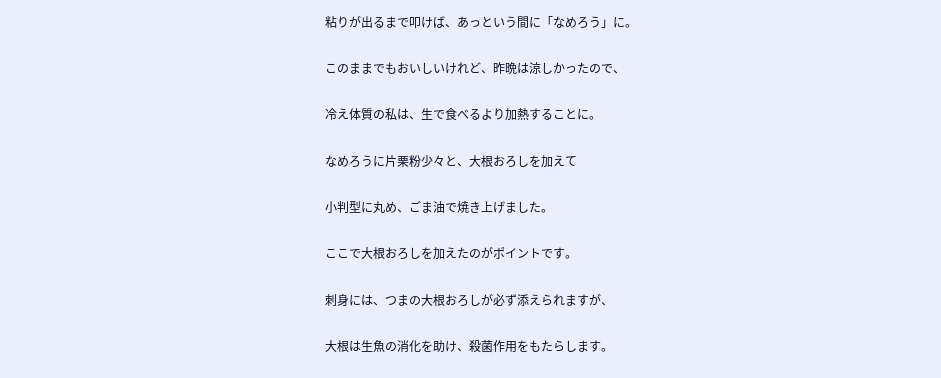粘りが出るまで叩けば、あっという間に「なめろう」に。

このままでもおいしいけれど、昨晩は涼しかったので、

冷え体質の私は、生で食べるより加熱することに。

なめろうに片栗粉少々と、大根おろしを加えて

小判型に丸め、ごま油で焼き上げました。

ここで大根おろしを加えたのがポイントです。

刺身には、つまの大根おろしが必ず添えられますが、

大根は生魚の消化を助け、殺菌作用をもたらします。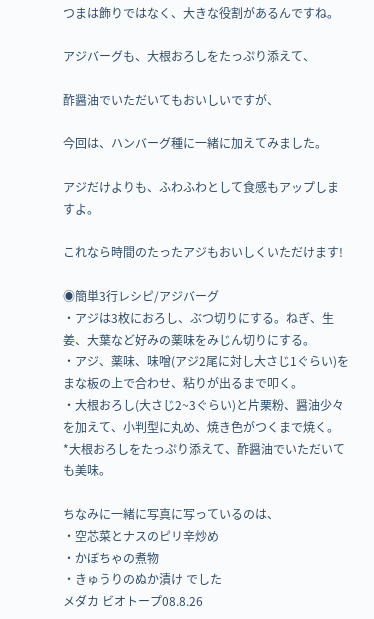つまは飾りではなく、大きな役割があるんですね。

アジバーグも、大根おろしをたっぷり添えて、

酢醤油でいただいてもおいしいですが、

今回は、ハンバーグ種に一緒に加えてみました。

アジだけよりも、ふわふわとして食感もアップしますよ。

これなら時間のたったアジもおいしくいただけます!

◉簡単3行レシピ/アジバーグ
・アジは3枚におろし、ぶつ切りにする。ねぎ、生姜、大葉など好みの薬味をみじん切りにする。
・アジ、薬味、味噌(アジ2尾に対し大さじ1ぐらい)をまな板の上で合わせ、粘りが出るまで叩く。
・大根おろし(大さじ2~3ぐらい)と片栗粉、醤油少々を加えて、小判型に丸め、焼き色がつくまで焼く。
*大根おろしをたっぷり添えて、酢醤油でいただいても美味。

ちなみに一緒に写真に写っているのは、
・空芯菜とナスのピリ辛炒め
・かぼちゃの煮物
・きゅうりのぬか漬け でした
メダカ ビオトープ08.8.26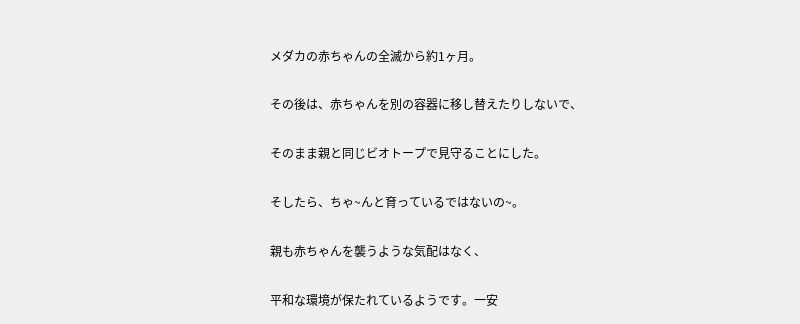メダカの赤ちゃんの全滅から約1ヶ月。

その後は、赤ちゃんを別の容器に移し替えたりしないで、

そのまま親と同じビオトープで見守ることにした。

そしたら、ちゃ~んと育っているではないの~。

親も赤ちゃんを襲うような気配はなく、

平和な環境が保たれているようです。一安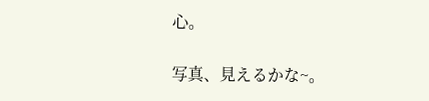心。

写真、見えるかな~。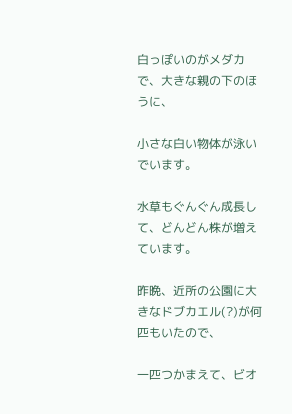白っぽいのがメダカで、大きな親の下のほうに、

小さな白い物体が泳いでいます。

水草もぐんぐん成長して、どんどん株が増えています。

昨晩、近所の公園に大きなドブカエル(?)が何匹もいたので、

一匹つかまえて、ビオ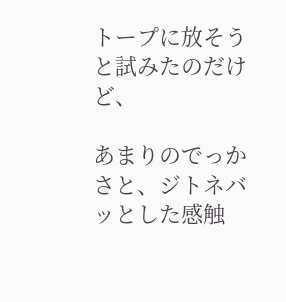トープに放そうと試みたのだけど、

あまりのでっかさと、ジトネバッとした感触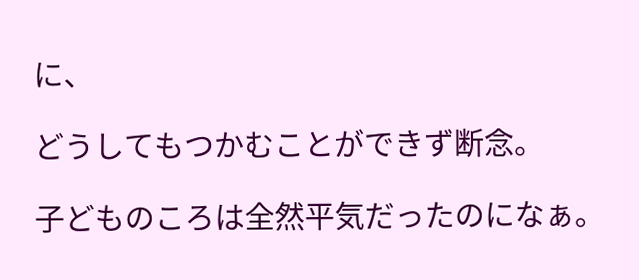に、

どうしてもつかむことができず断念。

子どものころは全然平気だったのになぁ。